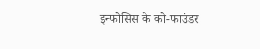इन्फोसिस के को-फाउंडर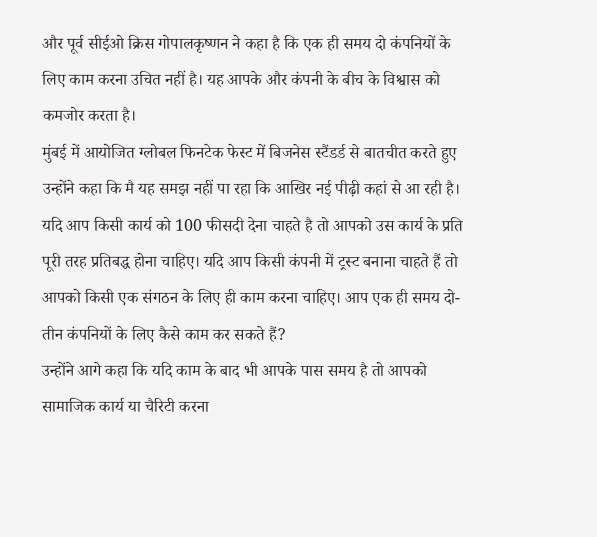और पूर्व सीईओ क्रिस गोपालकृष्णन ने कहा है कि एक ही समय दो कंपनियों के लिए काम करना उचित नहीं है। यह आपके और कंपनी के बीच के विश्वास को कमजोर करता है।
मुंबई में आयोजित ग्लोबल फिनटेक फेस्ट में बिजनेस स्टैंडर्ड से बातचीत करते हुए उन्होंने कहा कि मै यह समझ नहीं पा रहा कि आखिर नई पीढ़ी कहां से आ रही है। यदि आप किसी कार्य को 100 फीसदी देना चाहते है तो आपको उस कार्य के प्रति पूरी तरह प्रतिबद्ध होना चाहिए। यदि आप किसी कंपनी में ट्रस्ट बनाना चाहते हैं तो आपको किसी एक संगठन के लिए ही काम करना चाहिए। आप एक ही समय दो-तीन कंपनियों के लिए कैसे काम कर सकते हैं?
उन्होंने आगे कहा कि यदि काम के बाद भी आपके पास समय है तो आपको सामाजिक कार्य या चैरिटी करना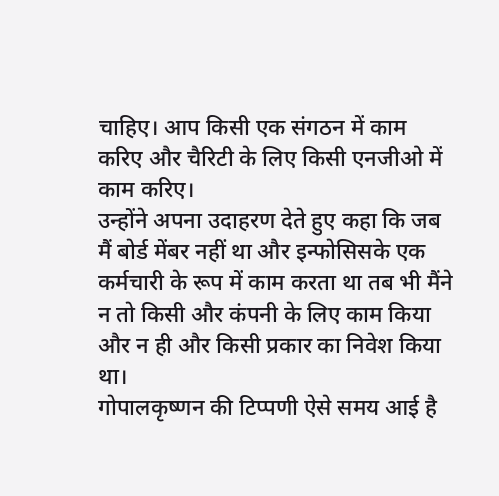चाहिए। आप किसी एक संगठन में काम करिए और चैरिटी के लिए किसी एनजीओ में काम करिए।
उन्होंने अपना उदाहरण देते हुए कहा कि जब मैं बोर्ड मेंबर नहीं था और इन्फोसिसके एक कर्मचारी के रूप में काम करता था तब भी मैंने न तो किसी और कंपनी के लिए काम किया और न ही और किसी प्रकार का निवेश किया था।
गोपालकृष्णन की टिप्पणी ऐसे समय आई है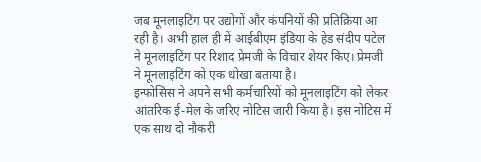जब मूनलाइटिंग पर उद्योगों और कंपनियों की प्रतिक्रिया आ रही है। अभी हाल ही में आईबीएम इंडिया के हेड संदीप पटेल ने मूनलाइटिंग पर रिशाद प्रेमजी के विचार शेयर किए। प्रेमजी ने मूनलाइटिंग को एक धोखा बताया है।
इन्फोसिस ने अपने सभी कर्मचारियों को मूनलाइटिंग को लेकर आंतरिक ई-मेल के जरिए नोटिस जारी किया है। इस नोटिस में एक साथ दो नौकरी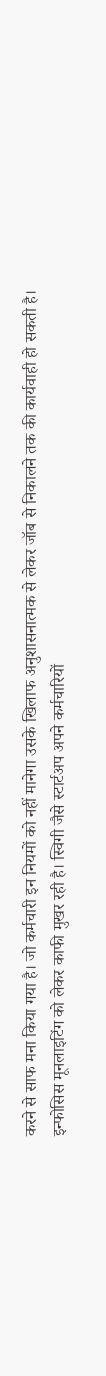करने से साफ मना किया गया है। जो कर्मचारी इन नियमों को नहीं मानेगा उसके खिलाफ अनुशासनात्मक से लेकर जॉब से निकालने तक की कार्यवाही हो सकती है।
इन्फोसिस मूनलाइटिंग को लेकर काफी मुखर रही है। स्विगी जैसे स्टार्टअप अपने कर्मचारियों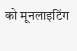को मूनलाइटिंग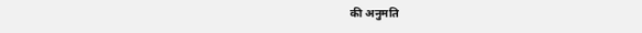की अनुमति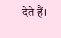देते हैं।